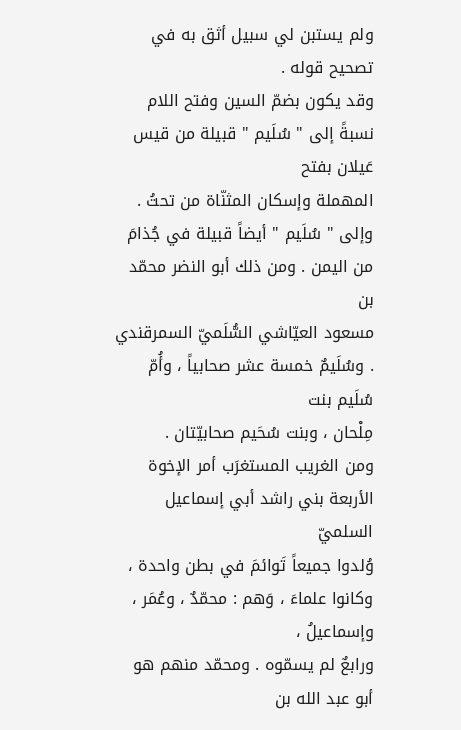ولم يستبن لي سبيل أثق به في تصحيح قوله .
وقد يكون بضمّ السين وفتح اللام نسبةً إلى " سُلَيم " قبيلة من قيس عَيلان بفتح
المهملة وإسكان المثنّاة من تحتُ .
وإلى " سُلَيم " أيضاً قبيلة في جُذامَ من اليمن . ومن ذلك أبو النضر محمّد بن
مسعود العيّاشي السُّلَميّ السمرقندي . وسُلَيمٌ خمسة عشر صحابياً ، وأُمّ سُلَيم بنت
مِلْحان ، وبنت سُحَيم صحابيّتان .
ومن الغريب المستغرَب أمر الإخوة الأربعة بني راشد أبي إسماعيل السلميّ
وُلدوا جميعاً تَوائمَ في بطن واحدة ، وكانوا علماءَ ، وَهم : محمّدٌ ، وعُمَر ، وإسماعيلُ ،
ورابعٌ لم يسمّوه . ومحمّد منهم هو أبو عبد الله بن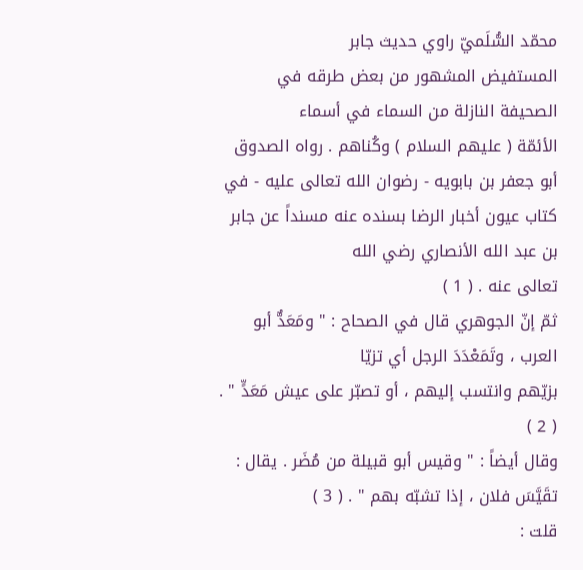محمّد السُّلَميّ راوي حديث جابر
المستفيض المشهور من بعض طرقه في الصحيفة النازلة من السماء في أسماء
الأئمّة ( عليهم السلام ) وكُناهم . رواه الصدوق أبو جعفر بن بابويه - رضوان الله تعالى عليه - في
كتاب عيون أخبار الرضا بسنده عنه مسنداً عن جابر بن عبد الله الأنصاري رضي الله
تعالى عنه . ( 1 )
ثمّ إنّ الجوهري قال في الصحاح : " ومَعَدٌّ أبو العرب ، وتَمَعْدَدَ الرجل أي تزيّا
بزيّهم وانتسب إليهم ، أو تصبّر على عيش مَعَدٍّ " . ( 2 )
وقال أيضاً : " وقيس أبو قبيلة من مُضَر . يقال : تقَيَّسَ فلان ، إذا تشبّه بهم " . ( 3 )
قلت :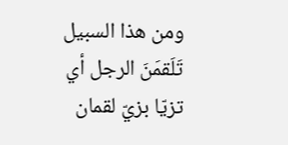ومن هذا السبيل تَلَقمَنَ الرجل أي تزيّا بزيّ لقمان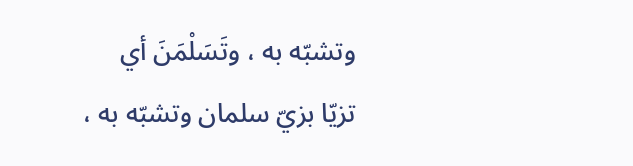وتشبّه به ، وتَسَلْمَنَ أي
تزيّا بزيّ سلمان وتشبّه به ،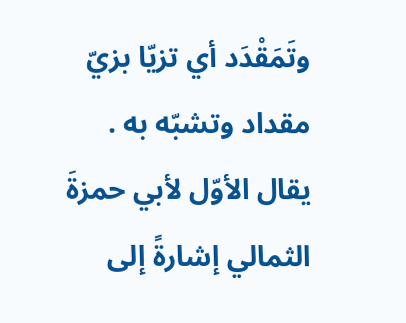وتَمَقْدَد أي تزيّا بزيّ مقداد وتشبّه به .
يقال الأوّل لأبي حمزةَ الثمالي إشارةً إلى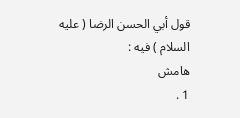قول أبي الحسن الرضا ( عليه السلام ) فيه :
هامش
1 .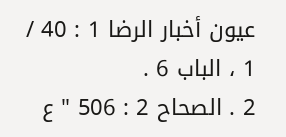عيون أخبار الرضا 1 : 40 / 1 ، الباب 6 .
2 . الصحاح 2 : 506 " ع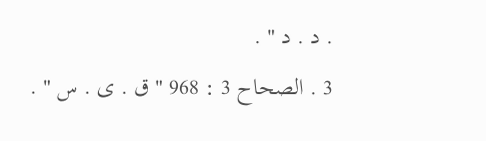. د . د " .
3 . الصحاح 3 : 968 " ق . ى . س " .